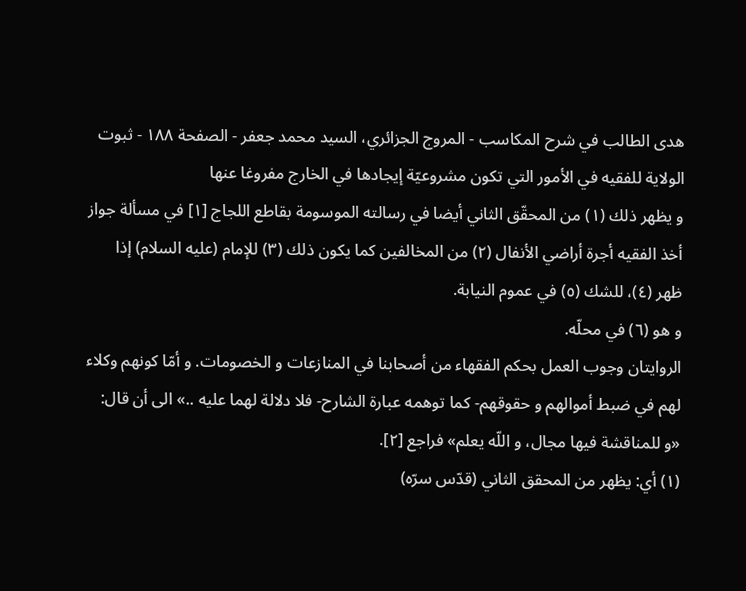هدى الطالب في شرح المكاسب - المروج الجزائري، السيد محمد جعفر - الصفحة ١٨٨ - ثبوت الولاية للفقيه في الأمور التي تكون مشروعيّة إيجادها في الخارج مفروغا عنها
و يظهر ذلك (١) من المحقّق الثاني أيضا في رسالته الموسومة بقاطع اللجاج [١] في مسألة جواز أخذ الفقيه أجرة أراضي الأنفال (٢) من المخالفين كما يكون ذلك (٣) للإمام (عليه السلام) إذا ظهر (٤)، للشك (٥) في عموم النيابة.
و هو (٦) في محلّه.
الروايتان وجوب العمل بحكم الفقهاء من أصحابنا في المنازعات و الخصومات. و أمّا كونهم وكلاء لهم في ضبط أموالهم و حقوقهم- كما توهمه عبارة الشارح- فلا دلالة لهما عليه ..» الى أن قال: «و للمناقشة فيها مجال، و اللّه يعلم» فراجع [٢].
(١) أي: يظهر من المحقق الثاني (قدّس سرّه)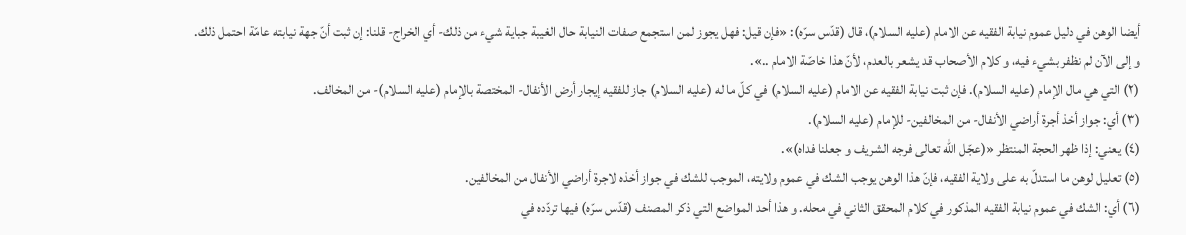أيضا الوهن في دليل عموم نيابة الفقيه عن الامام (عليه السلام)، قال (قدّس سرّه): «فإن قيل: فهل يجوز لمن استجمع صفات النيابة حال الغيبة جباية شيء من ذلك- أي الخراج- قلنا: إن ثبت أنّ جهة نيابته عامّة احتمل ذلك.
و إلى الآن لم نظفر بشيء فيه، و كلام الأصحاب قد يشعر بالعدم، لأنّ هذا خاصّة الامام ..».
(٢) التي هي مال الإمام (عليه السلام). فإن ثبت نيابة الفقيه عن الامام (عليه السلام) في كلّ ما له (عليه السلام) جاز للفقيه إيجار أرض الأنفال- المختصة بالإمام (عليه السلام)- من المخالف.
(٣) أي: جواز أخذ أجرة أراضي الأنفال- من المخالفين- للإمام (عليه السلام).
(٤) يعني: إذا ظهر الحجة المنتظر «(عجّل اللّه تعالى فرجه الشريف و جعلنا فداه)».
(٥) تعليل لوهن ما استدلّ به على ولاية الفقيه، فإنّ هذا الوهن يوجب الشك في عموم ولايته، الموجب للشك في جواز أخذه لاجرة أراضي الأنفال من المخالفين.
(٦) أي: الشك في عموم نيابة الفقيه المذكور في كلام المحقق الثاني في محله. و هذا أحد المواضع التي ذكر المصنف (قدّس سرّه) فيها تردّده في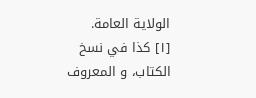الولاية العامة.
[١] كذا في نسخ الكتاب، و المعروف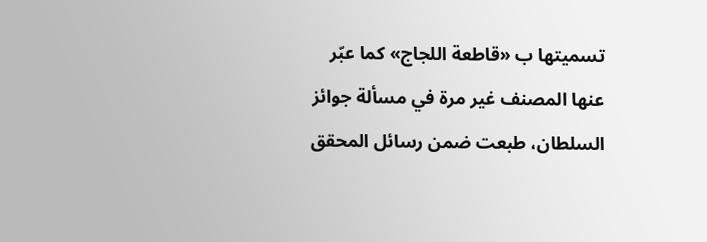تسميتها ب «قاطعة اللجاج» كما عبّر عنها المصنف غير مرة في مسألة جوائز السلطان، طبعت ضمن رسائل المحقق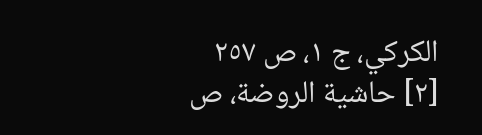الكركي، ج ١، ص ٢٥٧
[٢] حاشية الروضة، ص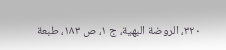٣٢٠، الروضة البهية، ج ١، ص ١٨٣، طبعة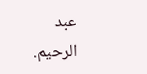عبد الرحيم.